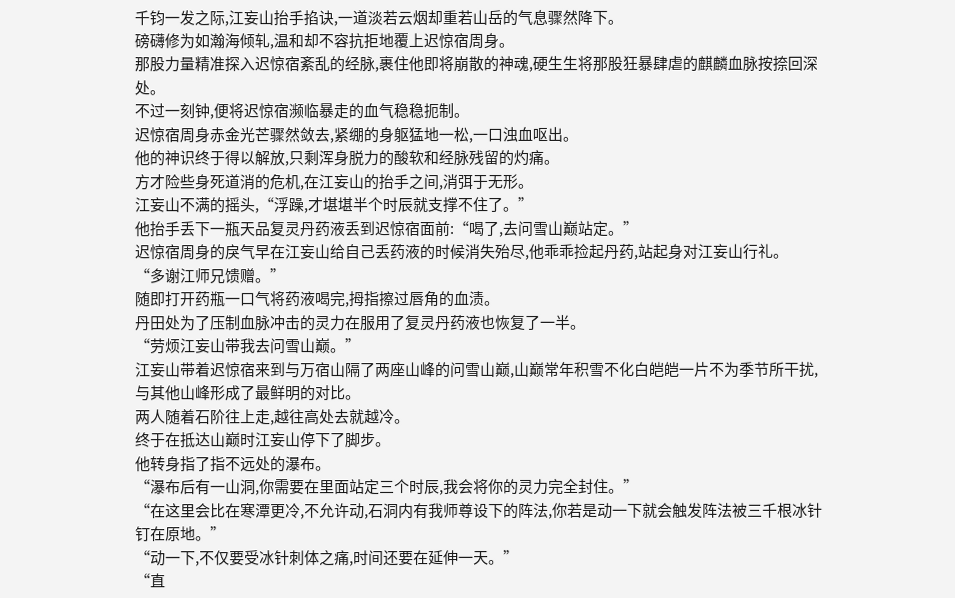千钧一发之际,江妄山抬手掐诀,一道淡若云烟却重若山岳的气息骤然降下。
磅礴修为如瀚海倾轧,温和却不容抗拒地覆上迟惊宿周身。
那股力量精准探入迟惊宿紊乱的经脉,裹住他即将崩散的神魂,硬生生将那股狂暴肆虐的麒麟血脉按捺回深处。
不过一刻钟,便将迟惊宿濒临暴走的血气稳稳扼制。
迟惊宿周身赤金光芒骤然敛去,紧绷的身躯猛地一松,一口浊血呕出。
他的神识终于得以解放,只剩浑身脱力的酸软和经脉残留的灼痛。
方才险些身死道消的危机,在江妄山的抬手之间,消弭于无形。
江妄山不满的摇头,“浮躁,才堪堪半个时辰就支撑不住了。”
他抬手丢下一瓶天品复灵丹药液丢到迟惊宿面前:“喝了,去问雪山巅站定。”
迟惊宿周身的戾气早在江妄山给自己丢药液的时候消失殆尽,他乖乖捡起丹药,站起身对江妄山行礼。
“多谢江师兄馈赠。”
随即打开药瓶一口气将药液喝完,拇指擦过唇角的血渍。
丹田处为了压制血脉冲击的灵力在服用了复灵丹药液也恢复了一半。
“劳烦江妄山带我去问雪山巅。”
江妄山带着迟惊宿来到与万宿山隔了两座山峰的问雪山巅,山巅常年积雪不化白皑皑一片不为季节所干扰,与其他山峰形成了最鲜明的对比。
两人随着石阶往上走,越往高处去就越冷。
终于在抵达山巅时江妄山停下了脚步。
他转身指了指不远处的瀑布。
“瀑布后有一山洞,你需要在里面站定三个时辰,我会将你的灵力完全封住。”
“在这里会比在寒潭更冷,不允许动,石洞内有我师尊设下的阵法,你若是动一下就会触发阵法被三千根冰针钉在原地。”
“动一下,不仅要受冰针刺体之痛,时间还要在延伸一天。”
“直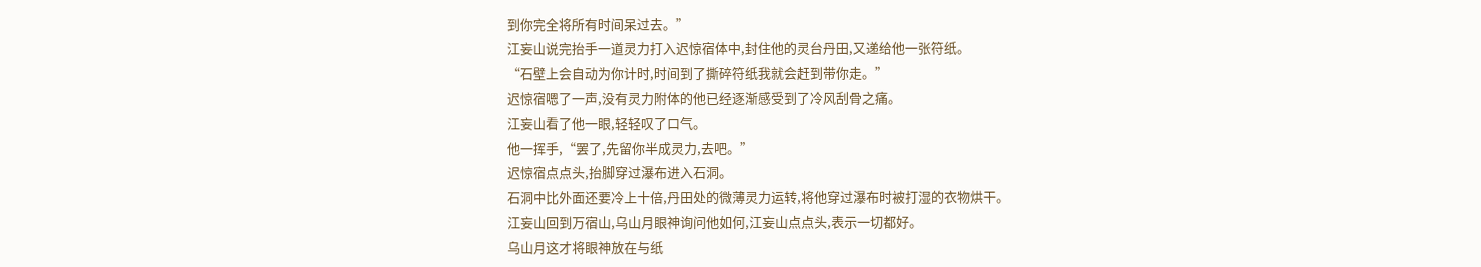到你完全将所有时间呆过去。”
江妄山说完抬手一道灵力打入迟惊宿体中,封住他的灵台丹田,又递给他一张符纸。
“石壁上会自动为你计时,时间到了撕碎符纸我就会赶到带你走。”
迟惊宿嗯了一声,没有灵力附体的他已经逐渐感受到了冷风刮骨之痛。
江妄山看了他一眼,轻轻叹了口气。
他一挥手,“罢了,先留你半成灵力,去吧。”
迟惊宿点点头,抬脚穿过瀑布进入石洞。
石洞中比外面还要冷上十倍,丹田处的微薄灵力运转,将他穿过瀑布时被打湿的衣物烘干。
江妄山回到万宿山,乌山月眼神询问他如何,江妄山点点头,表示一切都好。
乌山月这才将眼神放在与纸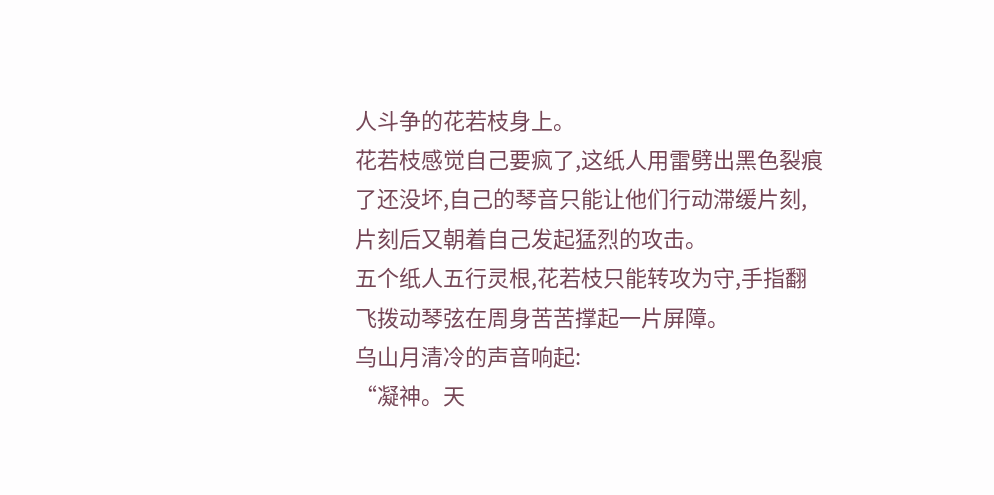人斗争的花若枝身上。
花若枝感觉自己要疯了,这纸人用雷劈出黑色裂痕了还没坏,自己的琴音只能让他们行动滞缓片刻,片刻后又朝着自己发起猛烈的攻击。
五个纸人五行灵根,花若枝只能转攻为守,手指翻飞拨动琴弦在周身苦苦撑起一片屏障。
乌山月清冷的声音响起:
“凝神。天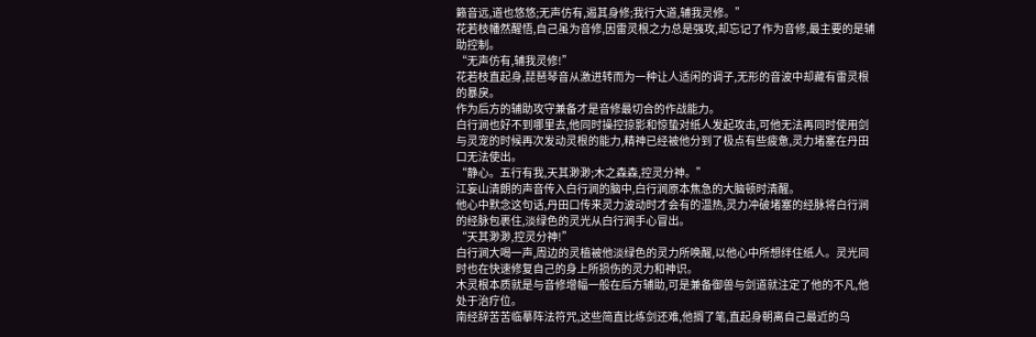籁音远,道也悠悠;无声仿有,遏其身修;我行大道,辅我灵修。”
花若枝幡然醒悟,自己虽为音修,因雷灵根之力总是强攻,却忘记了作为音修,最主要的是辅助控制。
“无声仿有,辅我灵修!”
花若枝直起身,琵琶琴音从激进转而为一种让人适闲的调子,无形的音波中却藏有雷灵根的暴戾。
作为后方的辅助攻守兼备才是音修最切合的作战能力。
白行涧也好不到哪里去,他同时操控掠影和惊蛰对纸人发起攻击,可他无法再同时使用剑与灵宠的时候再次发动灵根的能力,精神已经被他分到了极点有些疲惫,灵力堵塞在丹田口无法使出。
“静心。五行有我,天其渺渺;木之森森,控灵分神。”
江妄山清朗的声音传入白行涧的脑中,白行涧原本焦急的大脑顿时清醒。
他心中默念这句话,丹田口传来灵力波动时才会有的温热,灵力冲破堵塞的经脉将白行涧的经脉包裹住,淡绿色的灵光从白行涧手心冒出。
“天其渺渺,控灵分神!”
白行涧大喝一声,周边的灵植被他淡绿色的灵力所唤醒,以他心中所想绊住纸人。灵光同时也在快速修复自己的身上所损伤的灵力和神识。
木灵根本质就是与音修增幅一般在后方辅助,可是兼备御兽与剑道就注定了他的不凡,他处于治疗位。
南经辞苦苦临摹阵法符咒,这些简直比练剑还难,他搁了笔,直起身朝离自己最近的乌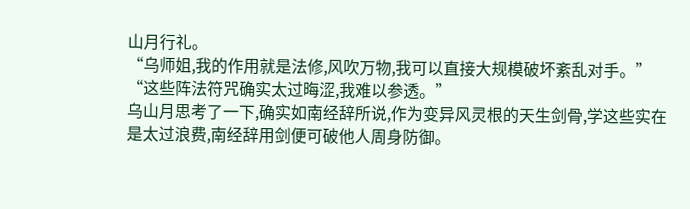山月行礼。
“乌师姐,我的作用就是法修,风吹万物,我可以直接大规模破坏紊乱对手。”
“这些阵法符咒确实太过晦涩,我难以参透。”
乌山月思考了一下,确实如南经辞所说,作为变异风灵根的天生剑骨,学这些实在是太过浪费,南经辞用剑便可破他人周身防御。